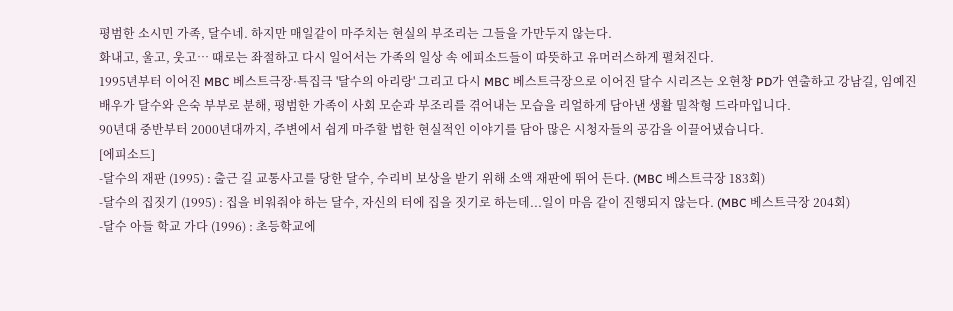평범한 소시민 가족, 달수네. 하지만 매일같이 마주치는 현실의 부조리는 그들을 가만두지 않는다.
화내고, 울고, 웃고… 때로는 좌절하고 다시 일어서는 가족의 일상 속 에피소드들이 따뜻하고 유머러스하게 펼쳐진다.
1995년부터 이어진 MBC 베스트극장·특집극 '달수의 아리랑' 그리고 다시 MBC 베스트극장으로 이어진 달수 시리즈는 오현창 PD가 연출하고 강남길, 임예진 배우가 달수와 은숙 부부로 분해, 평범한 가족이 사회 모순과 부조리를 겪어내는 모습을 리얼하게 담아낸 생활 밀착형 드라마입니다.
90년대 중반부터 2000년대까지, 주변에서 쉽게 마주할 법한 현실적인 이야기를 담아 많은 시청자들의 공감을 이끌어냈습니다.
[에피소드]
-달수의 재판 (1995) : 출근 길 교통사고를 당한 달수, 수리비 보상을 받기 위해 소액 재판에 뛰어 든다. (MBC 베스트극장 183회)
-달수의 집짓기 (1995) : 집을 비워줘야 하는 달수, 자신의 터에 집을 짓기로 하는데...일이 마음 같이 진행되지 않는다. (MBC 베스트극장 204회)
-달수 아들 학교 가다 (1996) : 초등학교에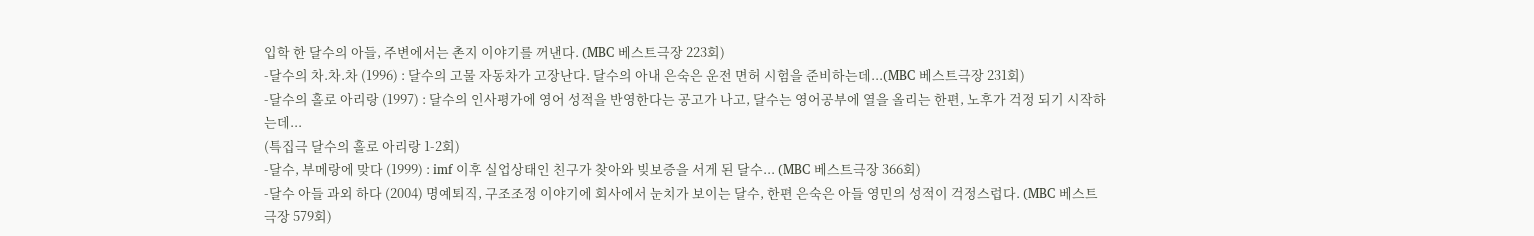입학 한 달수의 아들, 주변에서는 촌지 이야기를 꺼낸다. (MBC 베스트극장 223회)
-달수의 차.차.차 (1996) : 달수의 고물 자동차가 고장난다. 달수의 아내 은숙은 운전 면허 시험을 준비하는데...(MBC 베스트극장 231회)
-달수의 홀로 아리랑 (1997) : 달수의 인사평가에 영어 성적을 반영한다는 공고가 나고, 달수는 영어공부에 열을 올리는 한편, 노후가 걱정 되기 시작하는데...
(특집극 달수의 홀로 아리랑 1-2회)
-달수, 부메랑에 맞다 (1999) : imf 이후 실업상태인 친구가 찾아와 빚보증을 서게 된 달수... (MBC 베스트극장 366회)
-달수 아들 과외 하다 (2004) 명예퇴직, 구조조정 이야기에 회사에서 눈치가 보이는 달수, 한편 은숙은 아들 영민의 성적이 걱정스럽다. (MBC 베스트극장 579회)